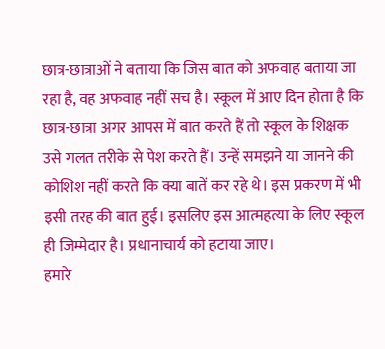छात्र-छात्राओं ने बताया कि जिस बात को अफवाह बताया जा रहा है, वह अफवाह नहीं सच है। स्कूल में आए दिन होता है कि छात्र-छात्रा अगर आपस में बात करते हैं तो स्कूल के शिक्षक उसे गलत तरीके से पेश करते हैं। उन्हें समझने या जानने की कोशिश नहीं करते कि क्या बातें कर रहे थे। इस प्रकरण में भी इसी तरह की बात हुई। इसलिए इस आत्महत्या के लिए स्कूल ही जिम्मेदार है। प्रधानाचार्य को हटाया जाए।
हमारे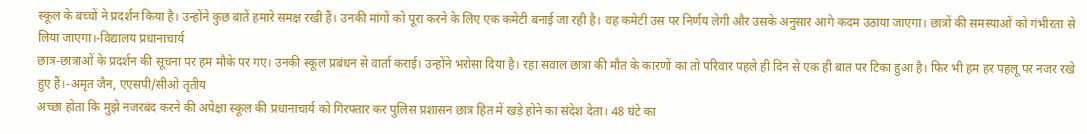स्कूल के बच्चों ने प्रदर्शन किया है। उन्होंने कुछ बातें हमारे समक्ष रखी हैं। उनकी मांगों को पूरा करने के लिए एक कमेटी बनाई जा रही है। वह कमेटी उस पर निर्णय लेगी और उसके अनुसार आगे कदम उठाया जाएगा। छात्रों की समस्याओं को गंभीरता से लिया जाएगा।-विद्यालय प्रधानाचार्य
छात्र-छात्राओं के प्रदर्शन की सूचना पर हम मौके पर गए। उनकी स्कूल प्रबंधन से वार्ता कराई। उन्होंने भरोसा दिया है। रहा सवाल छात्रा की मौत के कारणों का तो परिवार पहले ही दिन से एक ही बात पर टिका हुआ है। फिर भी हम हर पहलू पर नजर रखे हुए हैं।-अमृत जैन, एएसपी/सीओ तृतीय
अच्छा होता कि मुझे नजरबंद करने की अपेक्षा स्कूल की प्रधानाचार्य को गिरफ्तार कर पुलिस प्रशासन छात्र हित में खड़े होने का संदेश देता। 48 घंटे का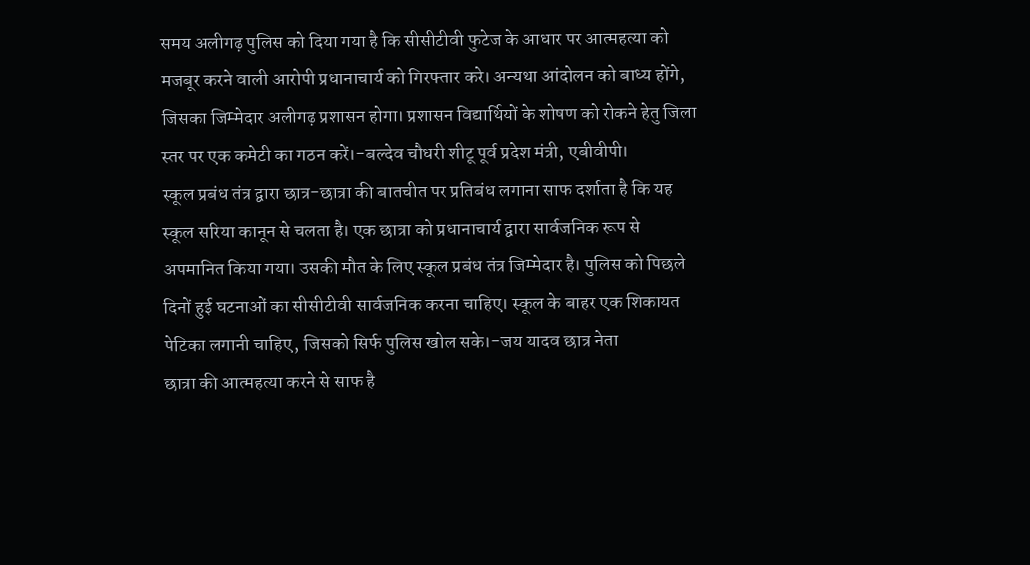समय अलीगढ़ पुलिस को दिया गया है कि सीसीटीवी फुटेज के आधार पर आत्महत्या को मजबूर करने वाली आरोपी प्रधानाचार्य को गिरफ्तार करे। अन्यथा आंदोलन को बाध्य होंगे, जिसका जिम्मेदार अलीगढ़ प्रशासन होगा। प्रशासन विद्यार्थियों के शोषण को रोकने हेतु जिला स्तर पर एक कमेटी का गठन करें।-बल्देव चौधरी शीटू पूर्व प्रदेश मंत्री, एबीवीपी।
स्कूल प्रबंध तंत्र द्वारा छात्र-छात्रा की बातचीत पर प्रतिबंध लगाना साफ दर्शाता है कि यह स्कूल सरिया कानून से चलता है। एक छात्रा को प्रधानाचार्य द्वारा सार्वजनिक रूप से अपमानित किया गया। उसकी मौत के लिए स्कूल प्रबंध तंत्र जिम्मेदार है। पुलिस को पिछले दिनों हुई घटनाओं का सीसीटीवी सार्वजनिक करना चाहिए। स्कूल के बाहर एक शिकायत पेटिका लगानी चाहिए, जिसको सिर्फ पुलिस खोल सके।-जय यादव छात्र नेता
छात्रा की आत्महत्या करने से साफ है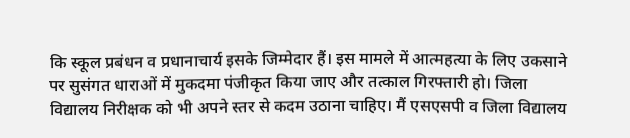कि स्कूल प्रबंधन व प्रधानाचार्य इसके जिम्मेदार हैं। इस मामले में आत्महत्या के लिए उकसाने पर सुसंगत धाराओं में मुकदमा पंजीकृत किया जाए और तत्काल गिरफ्तारी हो। जिला विद्यालय निरीक्षक को भी अपने स्तर से कदम उठाना चाहिए। मैं एसएसपी व जिला विद्यालय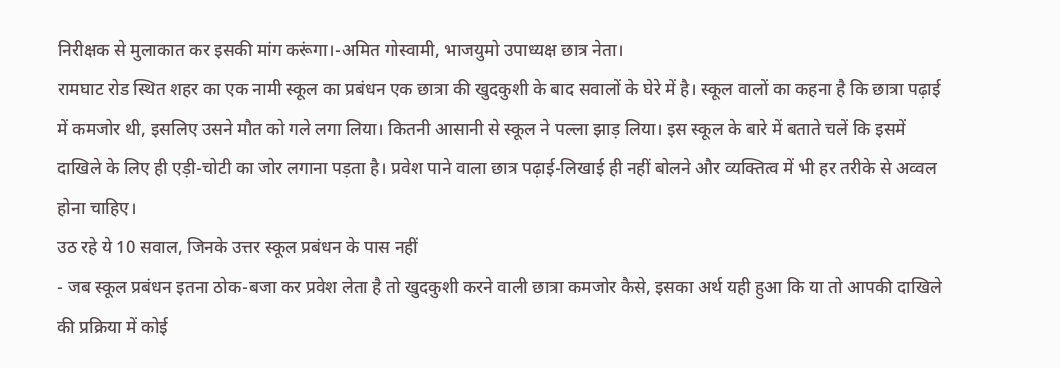निरीक्षक से मुलाकात कर इसकी मांग करूंगा।-अमित गोस्वामी, भाजयुमो उपाध्यक्ष छात्र नेता।
रामघाट रोड स्थित शहर का एक नामी स्कूल का प्रबंधन एक छात्रा की खुदकुशी के बाद सवालों के घेरे में है। स्कूल वालों का कहना है कि छात्रा पढ़ाई में कमजोर थी, इसलिए उसने मौत को गले लगा लिया। कितनी आसानी से स्कूल ने पल्ला झाड़ लिया। इस स्कूल के बारे में बताते चलें कि इसमें दाखिले के लिए ही एड़ी-चोटी का जोर लगाना पड़ता है। प्रवेश पाने वाला छात्र पढ़ाई-लिखाई ही नहीं बोलने और व्यक्तित्व में भी हर तरीके से अव्वल होना चाहिए।
उठ रहे ये 10 सवाल, जिनके उत्तर स्कूल प्रबंधन के पास नहीं
- जब स्कूल प्रबंधन इतना ठोक-बजा कर प्रवेश लेता है तो खुदकुशी करने वाली छात्रा कमजोर कैसे, इसका अर्थ यही हुआ कि या तो आपकी दाखिले की प्रक्रिया में कोई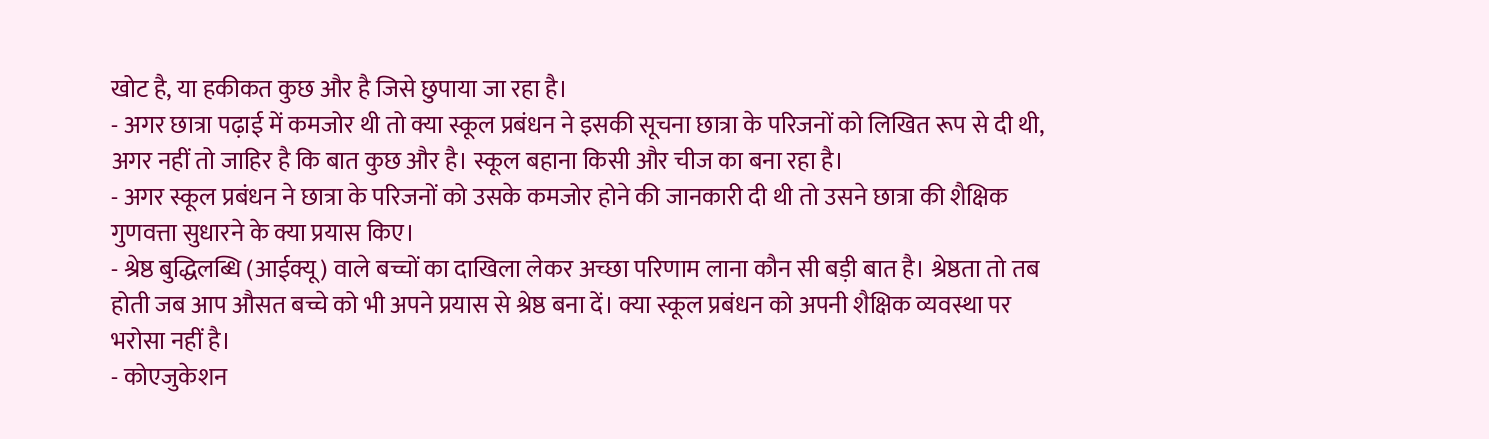खोट है, या हकीकत कुछ और है जिसे छुपाया जा रहा है।
- अगर छात्रा पढ़ाई में कमजोर थी तो क्या स्कूल प्रबंधन ने इसकी सूचना छात्रा के परिजनों को लिखित रूप से दी थी, अगर नहीं तो जाहिर है कि बात कुछ और है। स्कूल बहाना किसी और चीज का बना रहा है।
- अगर स्कूल प्रबंधन ने छात्रा के परिजनों को उसके कमजोर होने की जानकारी दी थी तो उसने छात्रा की शैक्षिक गुणवत्ता सुधारने के क्या प्रयास किए।
- श्रेष्ठ बुद्धिलब्धि (आईक्यू) वाले बच्चों का दाखिला लेकर अच्छा परिणाम लाना कौन सी बड़ी बात है। श्रेष्ठता तो तब होती जब आप औसत बच्चे को भी अपने प्रयास से श्रेष्ठ बना दें। क्या स्कूल प्रबंधन को अपनी शैक्षिक व्यवस्था पर भरोसा नहीं है।
- कोएजुकेशन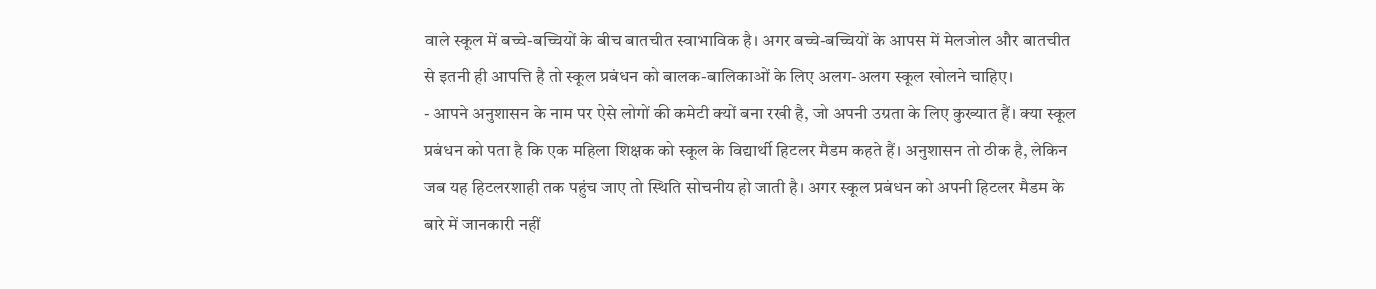वाले स्कूल में बच्चे-बच्चियों के बीच बातचीत स्वाभाविक है। अगर बच्चे-बच्चियों के आपस में मेलजोल और बातचीत से इतनी ही आपत्ति है तो स्कूल प्रबंधन को बालक-बालिकाओं के लिए अलग-अलग स्कूल खोलने चाहिए।
- आपने अनुशासन के नाम पर ऐसे लोगों की कमेटी क्यों बना रखी है, जो अपनी उग्रता के लिए कुख्यात हैं। क्या स्कूल प्रबंधन को पता है कि एक महिला शिक्षक को स्कूल के विद्यार्थी हिटलर मैडम कहते हैं। अनुशासन तो ठीक है, लेकिन जब यह हिटलरशाही तक पहुंच जाए तो स्थिति सोचनीय हो जाती है। अगर स्कूल प्रबंधन को अपनी हिटलर मैडम के बारे में जानकारी नहीं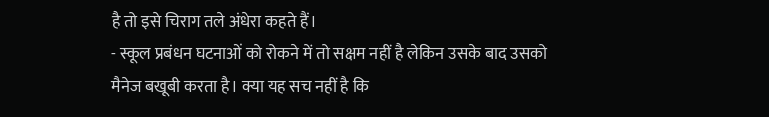है तो इसे चिराग तले अंधेरा कहते हैं।
- स्कूल प्रबंधन घटनाओं को रोकने में तो सक्षम नहीं है लेकिन उसके बाद उसको मैनेज बखूबी करता है। क्या यह सच नहीं है कि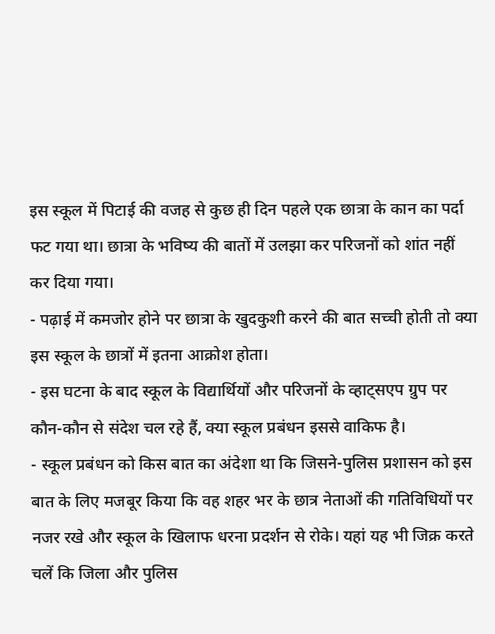इस स्कूल में पिटाई की वजह से कुछ ही दिन पहले एक छात्रा के कान का पर्दा फट गया था। छात्रा के भविष्य की बातों में उलझा कर परिजनों को शांत नहीं कर दिया गया।
- पढ़ाई में कमजोर होने पर छात्रा के खुदकुशी करने की बात सच्ची होती तो क्या इस स्कूल के छात्रों में इतना आक्रोश होता।
- इस घटना के बाद स्कूल के विद्यार्थियों और परिजनों के व्हाट्सएप ग्रुप पर कौन-कौन से संदेश चल रहे हैं, क्या स्कूल प्रबंधन इससे वाकिफ है।
- स्कूल प्रबंधन को किस बात का अंदेशा था कि जिसने-पुलिस प्रशासन को इस बात के लिए मजबूर किया कि वह शहर भर के छात्र नेताओं की गतिविधियों पर नजर रखे और स्कूल के खिलाफ धरना प्रदर्शन से रोके। यहां यह भी जिक्र करते चलें कि जिला और पुलिस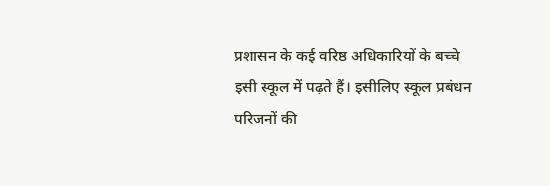प्रशासन के कई वरिष्ठ अधिकारियों के बच्चे इसी स्कूल में पढ़ते हैं। इसीलिए स्कूल प्रबंधन परिजनों की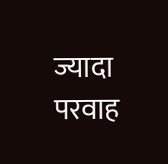ज्यादा परवाह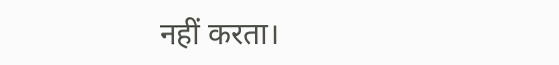नहीं करता।